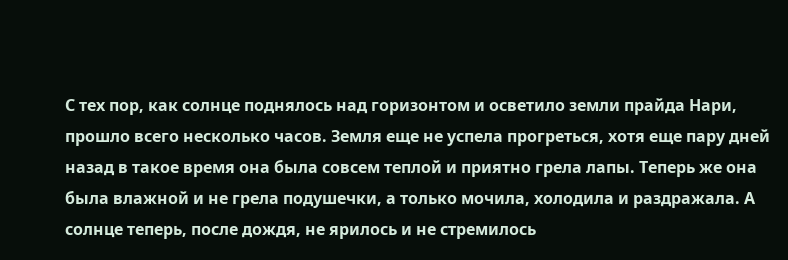С тех пор, как солнце поднялось над горизонтом и осветило земли прайда Нари, прошло всего несколько часов. Земля еще не успела прогреться, хотя еще пару дней назад в такое время она была совсем теплой и приятно грела лапы. Теперь же она была влажной и не грела подушечки, а только мочила, холодила и раздражала. А солнце теперь, после дождя, не ярилось и не стремилось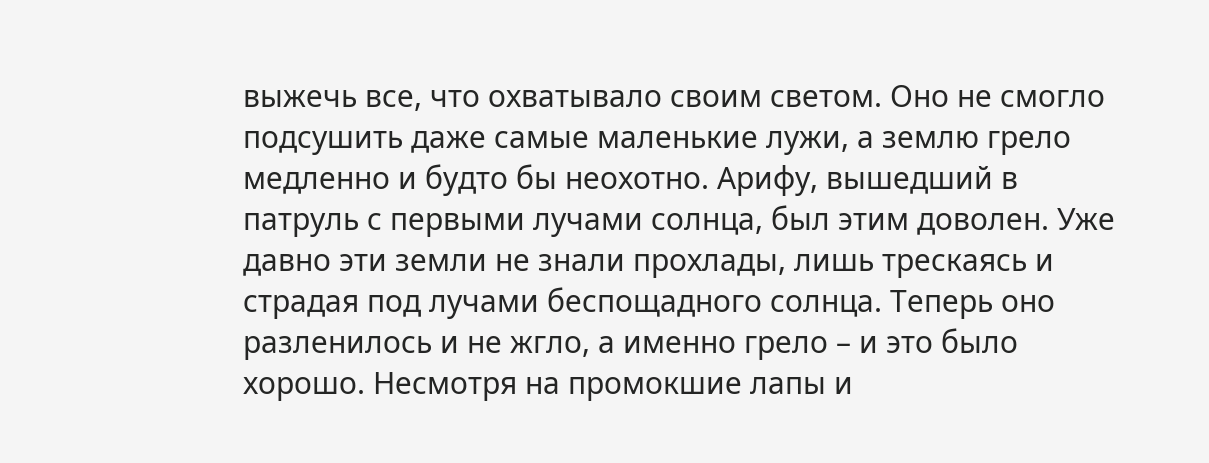выжечь все, что охватывало своим светом. Оно не смогло подсушить даже самые маленькие лужи, а землю грело медленно и будто бы неохотно. Арифу, вышедший в патруль с первыми лучами солнца, был этим доволен. Уже давно эти земли не знали прохлады, лишь трескаясь и страдая под лучами беспощадного солнца. Теперь оно разленилось и не жгло, а именно грело – и это было хорошо. Несмотря на промокшие лапы и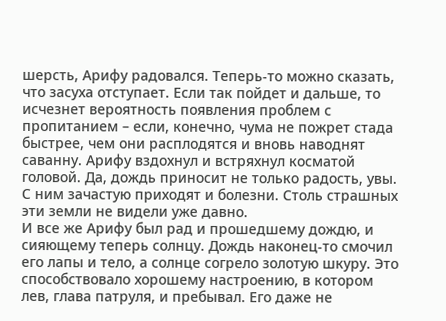шерсть, Арифу радовался. Теперь-то можно сказать, что засуха отступает. Если так пойдет и дальше, то исчезнет вероятность появления проблем с пропитанием – если, конечно, чума не пожрет стада быстрее, чем они расплодятся и вновь наводнят саванну. Арифу вздохнул и встряхнул косматой головой. Да, дождь приносит не только радость, увы. С ним зачастую приходят и болезни. Столь страшных эти земли не видели уже давно.
И все же Арифу был рад и прошедшему дождю, и сияющему теперь солнцу. Дождь наконец-то смочил его лапы и тело, а солнце согрело золотую шкуру. Это способствовало хорошему настроению, в котором лев, глава патруля, и пребывал. Его даже не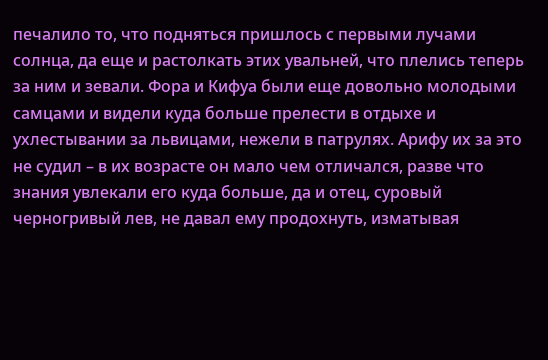печалило то, что подняться пришлось с первыми лучами солнца, да еще и растолкать этих увальней, что плелись теперь за ним и зевали. Фора и Кифуа были еще довольно молодыми самцами и видели куда больше прелести в отдыхе и ухлестывании за львицами, нежели в патрулях. Арифу их за это не судил – в их возрасте он мало чем отличался, разве что знания увлекали его куда больше, да и отец, суровый черногривый лев, не давал ему продохнуть, изматывая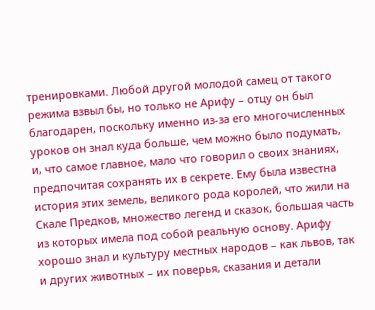тренировками. Любой другой молодой самец от такого режима взвыл бы, но только не Арифу – отцу он был благодарен, поскольку именно из-за его многочисленных уроков он знал куда больше, чем можно было подумать, и, что самое главное, мало что говорил о своих знаниях, предпочитая сохранять их в секрете. Ему была известна история этих земель, великого рода королей, что жили на Скале Предков, множество легенд и сказок, большая часть из которых имела под собой реальную основу. Арифу хорошо знал и культуру местных народов – как львов, так и других животных – их поверья, сказания и детали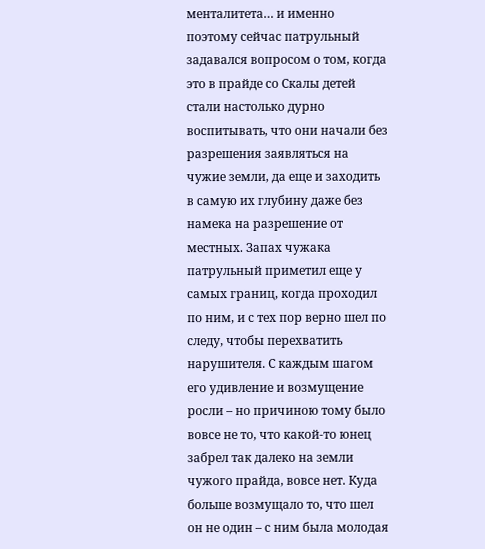менталитета… и именно поэтому сейчас патрульный задавался вопросом о том, когда это в прайде со Скалы детей стали настолько дурно воспитывать, что они начали без разрешения заявляться на чужие земли, да еще и заходить в самую их глубину даже без намека на разрешение от местных. Запах чужака патрульный приметил еще у самых границ, когда проходил по ним, и с тех пор верно шел по следу, чтобы перехватить нарушителя. С каждым шагом его удивление и возмущение росли – но причиною тому было вовсе не то, что какой-то юнец забрел так далеко на земли чужого прайда, вовсе нет. Куда больше возмущало то, что шел он не один – с ним была молодая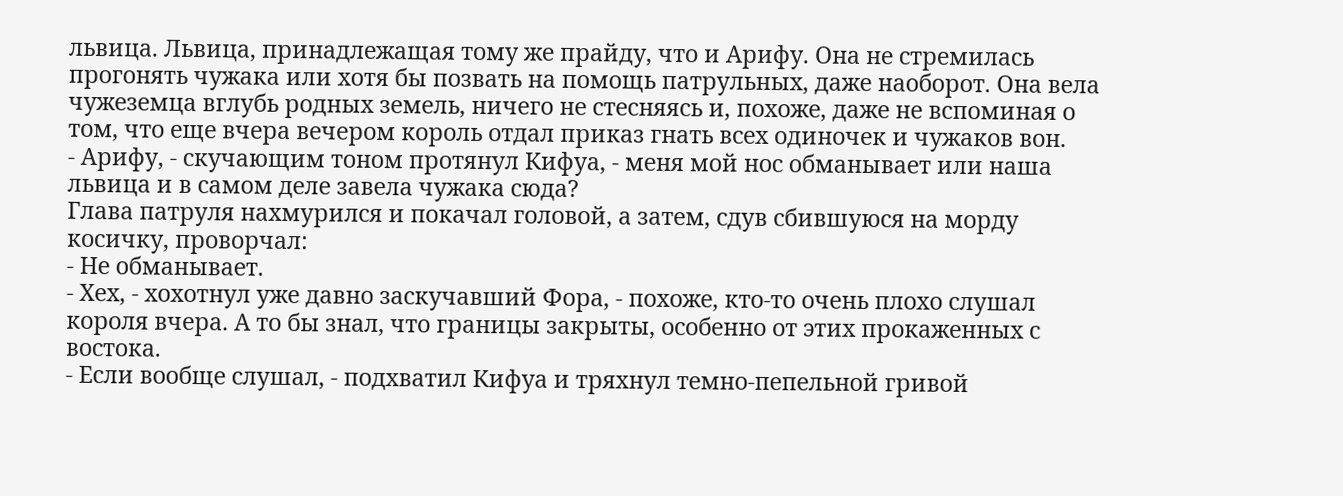львица. Львица, принадлежащая тому же прайду, что и Арифу. Она не стремилась прогонять чужака или хотя бы позвать на помощь патрульных, даже наоборот. Она вела чужеземца вглубь родных земель, ничего не стесняясь и, похоже, даже не вспоминая о том, что еще вчера вечером король отдал приказ гнать всех одиночек и чужаков вон.
- Арифу, - скучающим тоном протянул Кифуа, - меня мой нос обманывает или наша львица и в самом деле завела чужака сюда?
Глава патруля нахмурился и покачал головой, а затем, сдув сбившуюся на морду косичку, проворчал:
- Не обманывает.
- Хех, - хохотнул уже давно заскучавший Фора, - похоже, кто-то очень плохо слушал короля вчера. А то бы знал, что границы закрыты, особенно от этих прокаженных с востока.
- Если вообще слушал, - подхватил Кифуа и тряхнул темно-пепельной гривой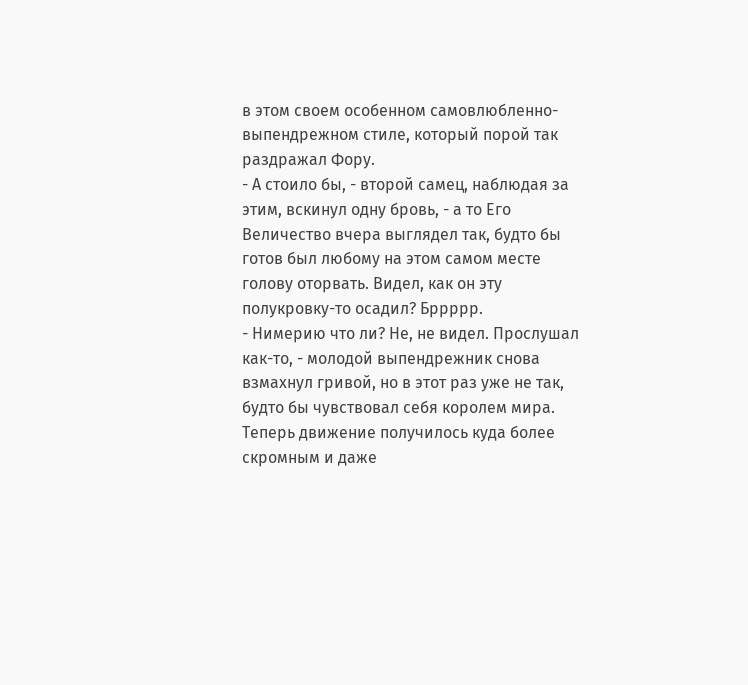в этом своем особенном самовлюбленно-выпендрежном стиле, который порой так раздражал Фору.
- А стоило бы, - второй самец, наблюдая за этим, вскинул одну бровь, - а то Его Величество вчера выглядел так, будто бы готов был любому на этом самом месте голову оторвать. Видел, как он эту полукровку-то осадил? Бррррр.
- Нимерию что ли? Не, не видел. Прослушал как-то, - молодой выпендрежник снова взмахнул гривой, но в этот раз уже не так, будто бы чувствовал себя королем мира. Теперь движение получилось куда более скромным и даже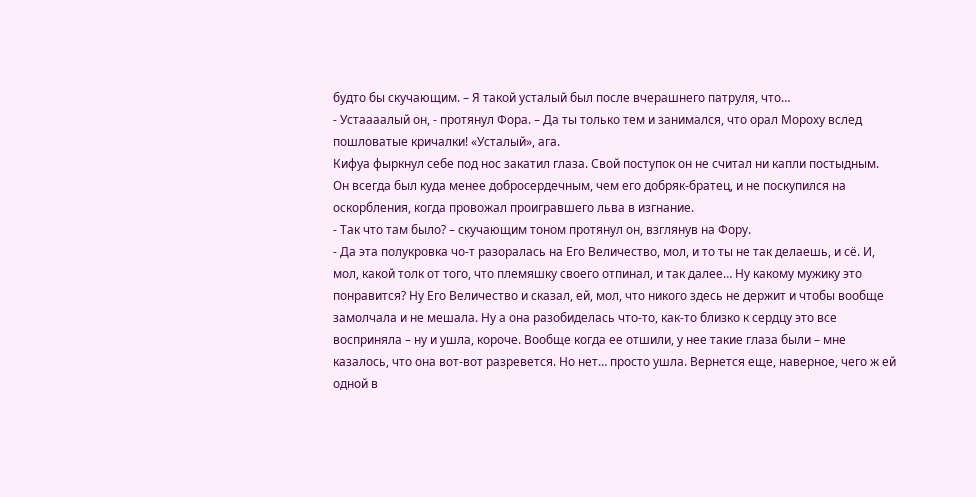будто бы скучающим. – Я такой усталый был после вчерашнего патруля, что…
- Устаааалый он, - протянул Фора. – Да ты только тем и занимался, что орал Мороху вслед пошловатые кричалки! «Усталый», ага.
Кифуа фыркнул себе под нос закатил глаза. Свой поступок он не считал ни капли постыдным. Он всегда был куда менее добросердечным, чем его добряк-братец, и не поскупился на оскорбления, когда провожал проигравшего льва в изгнание.
- Так что там было? – скучающим тоном протянул он, взглянув на Фору.
- Да эта полукровка чо-т разоралась на Его Величество, мол, и то ты не так делаешь, и сё. И, мол, какой толк от того, что племяшку своего отпинал, и так далее… Ну какому мужику это понравится? Ну Его Величество и сказал, ей, мол, что никого здесь не держит и чтобы вообще замолчала и не мешала. Ну а она разобиделась что-то, как-то близко к сердцу это все восприняла – ну и ушла, короче. Вообще когда ее отшили, у нее такие глаза были – мне казалось, что она вот-вот разревется. Но нет… просто ушла. Вернется еще, наверное, чего ж ей одной в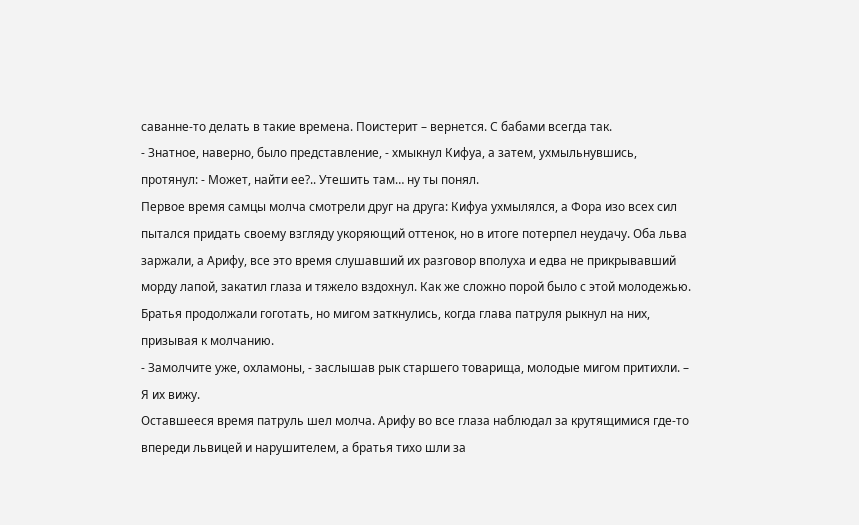саванне-то делать в такие времена. Поистерит – вернется. С бабами всегда так.
- Знатное, наверно, было представление, - хмыкнул Кифуа, а затем, ухмыльнувшись, протянул: - Может, найти ее?.. Утешить там… ну ты понял.
Первое время самцы молча смотрели друг на друга: Кифуа ухмылялся, а Фора изо всех сил пытался придать своему взгляду укоряющий оттенок, но в итоге потерпел неудачу. Оба льва заржали, а Арифу, все это время слушавший их разговор вполуха и едва не прикрывавший морду лапой, закатил глаза и тяжело вздохнул. Как же сложно порой было с этой молодежью. Братья продолжали гоготать, но мигом заткнулись, когда глава патруля рыкнул на них, призывая к молчанию.
- Замолчите уже, охламоны, - заслышав рык старшего товарища, молодые мигом притихли. – Я их вижу.
Оставшееся время патруль шел молча. Арифу во все глаза наблюдал за крутящимися где-то впереди львицей и нарушителем, а братья тихо шли за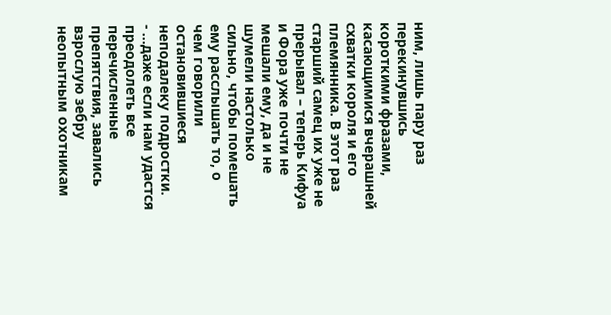ним, лишь пару раз перекинувшись короткими фразами, касающимися вчерашней схватки короля и его племянника. В этот раз старший самец их уже не прерывал – теперь Кифуа и Фора уже почти не мешали ему, да и не шумели настолько сильно, чтобы помешать ему расслышать то, о чем говорили остановившиеся неподалеку подростки.
- …даже если нам удастся преодолеть все перечисленные препятствия, завались взрослую зебру неопытным охотникам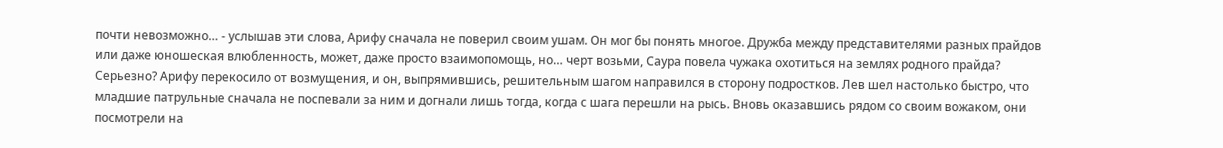почти невозможно… - услышав эти слова, Арифу сначала не поверил своим ушам. Он мог бы понять многое. Дружба между представителями разных прайдов или даже юношеская влюбленность, может, даже просто взаимопомощь, но… черт возьми, Саура повела чужака охотиться на землях родного прайда? Серьезно? Арифу перекосило от возмущения, и он, выпрямившись, решительным шагом направился в сторону подростков. Лев шел настолько быстро, что младшие патрульные сначала не поспевали за ним и догнали лишь тогда, когда с шага перешли на рысь. Вновь оказавшись рядом со своим вожаком, они посмотрели на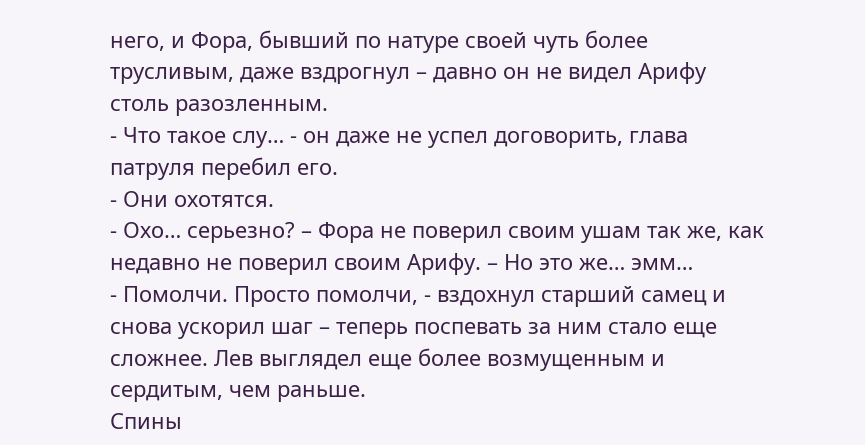него, и Фора, бывший по натуре своей чуть более трусливым, даже вздрогнул – давно он не видел Арифу столь разозленным.
- Что такое слу… - он даже не успел договорить, глава патруля перебил его.
- Они охотятся.
- Охо… серьезно? – Фора не поверил своим ушам так же, как недавно не поверил своим Арифу. – Но это же… эмм…
- Помолчи. Просто помолчи, - вздохнул старший самец и снова ускорил шаг – теперь поспевать за ним стало еще сложнее. Лев выглядел еще более возмущенным и сердитым, чем раньше.
Спины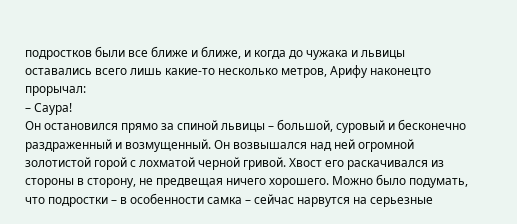подростков были все ближе и ближе, и когда до чужака и львицы оставались всего лишь какие-то несколько метров, Арифу наконецто прорычал:
– Саура!
Он остановился прямо за спиной львицы – большой, суровый и бесконечно раздраженный и возмущенный. Он возвышался над ней огромной золотистой горой с лохматой черной гривой. Хвост его раскачивался из стороны в сторону, не предвещая ничего хорошего. Можно было подумать, что подростки – в особенности самка – сейчас нарвутся на серьезные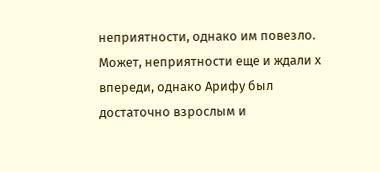неприятности, однако им повезло. Может, неприятности еще и ждали х впереди, однако Арифу был достаточно взрослым и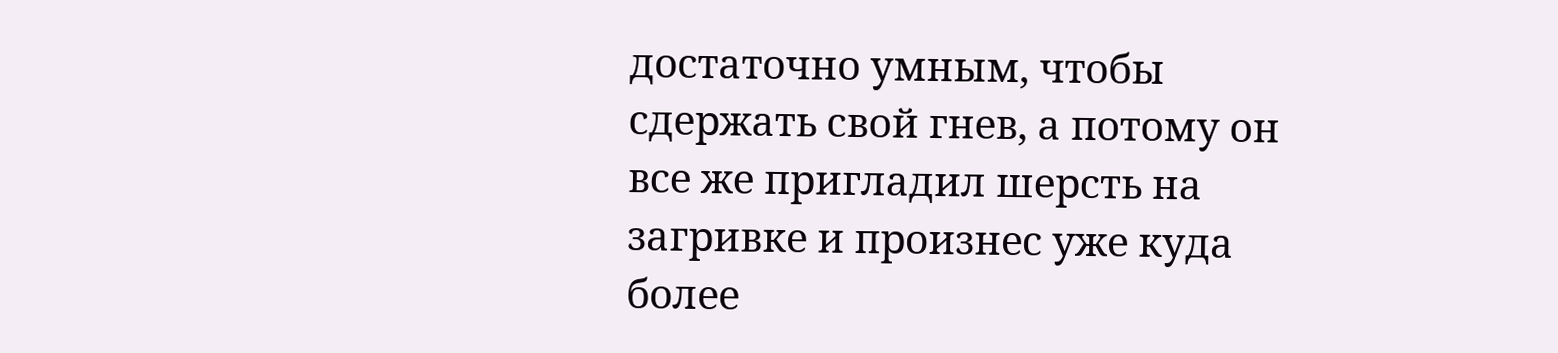достаточно умным, чтобы сдержать свой гнев, а потому он все же пригладил шерсть на загривке и произнес уже куда более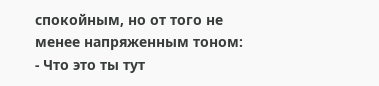спокойным, но от того не менее напряженным тоном:
- Что это ты тут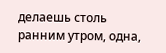делаешь столь ранним утром, одна,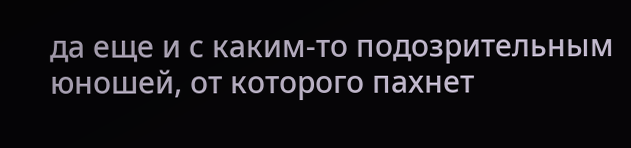да еще и с каким-то подозрительным юношей, от которого пахнет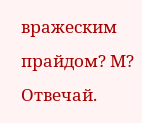вражеским прайдом? М? Отвечай.